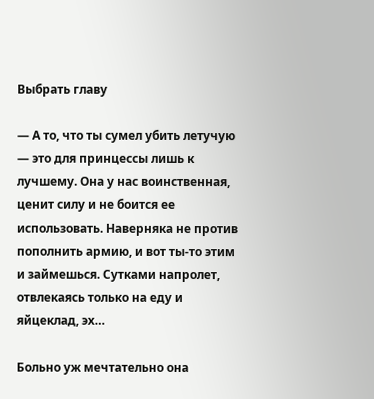Выбрать главу

— А то, что ты сумел убить летучую — это для принцессы лишь к лучшему. Она у нас воинственная, ценит силу и не боится ее использовать. Наверняка не против пополнить армию, и вот ты-то этим и займешься. Сутками напролет, отвлекаясь только на еду и яйцеклад, эх…

Больно уж мечтательно она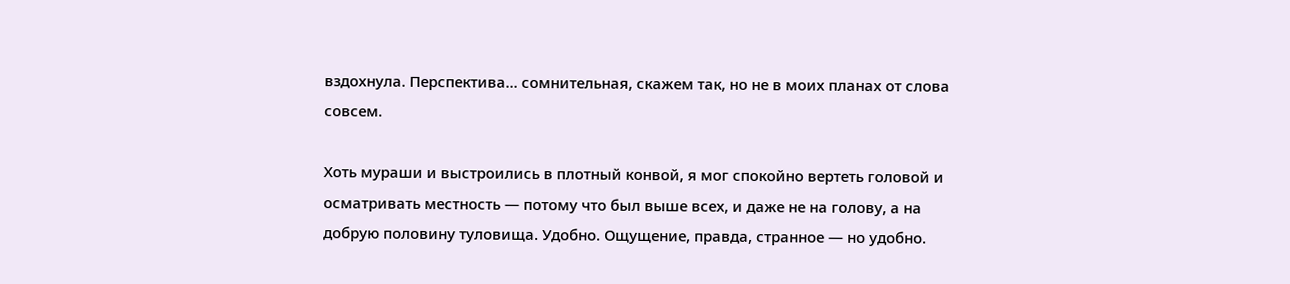вздохнула. Перспектива… сомнительная, скажем так, но не в моих планах от слова совсем.

Хоть мураши и выстроились в плотный конвой, я мог спокойно вертеть головой и осматривать местность — потому что был выше всех, и даже не на голову, а на добрую половину туловища. Удобно. Ощущение, правда, странное — но удобно.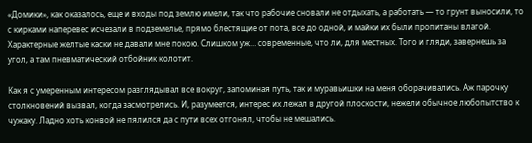«Домики», как оказалось, еще и входы под землю имели, так что рабочие сновали не отдыхать, а работать — то грунт выносили, то с кирками наперевес исчезали в подземелье, прямо блестящие от пота, все до одной, и майки их были пропитаны влагой. Характерные желтые каски не давали мне покою. Слишком уж… современные, что ли, для местных. Того и гляди, завернешь за угол, а там пневматический отбойник колотит.

Как я с умеренным интересом разглядывал все вокруг, запоминая путь, так и муравьишки на меня оборачивались. Аж парочку столкновений вызвал, когда засмотрелись. И, разумеется, интерес их лежал в другой плоскости, нежели обычное любопытство к чужаку. Ладно хоть конвой не пялился да с пути всех отгонял, чтобы не мешались.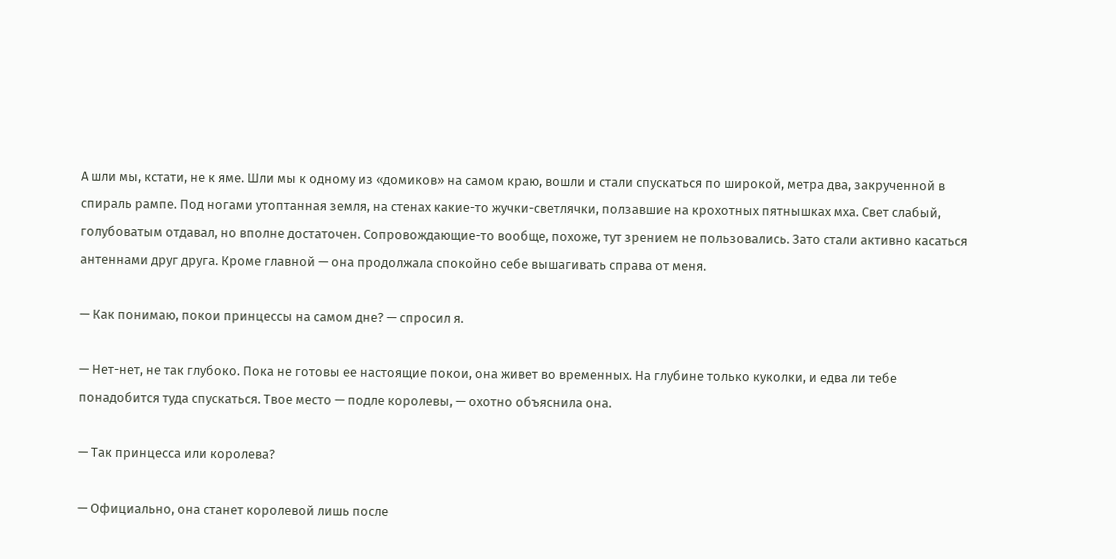А шли мы, кстати, не к яме. Шли мы к одному из «домиков» на самом краю, вошли и стали спускаться по широкой, метра два, закрученной в спираль рампе. Под ногами утоптанная земля, на стенах какие-то жучки-светлячки, ползавшие на крохотных пятнышках мха. Свет слабый, голубоватым отдавал, но вполне достаточен. Сопровождающие-то вообще, похоже, тут зрением не пользовались. Зато стали активно касаться антеннами друг друга. Кроме главной — она продолжала спокойно себе вышагивать справа от меня.

— Как понимаю, покои принцессы на самом дне? — спросил я.

— Нет-нет, не так глубоко. Пока не готовы ее настоящие покои, она живет во временных. На глубине только куколки, и едва ли тебе понадобится туда спускаться. Твое место — подле королевы, — охотно объяснила она.

— Так принцесса или королева?

— Официально, она станет королевой лишь после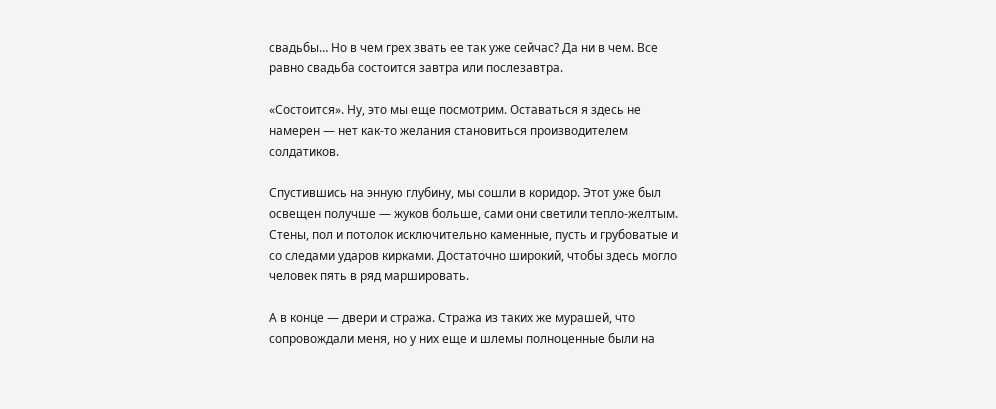свадьбы… Но в чем грех звать ее так уже сейчас? Да ни в чем. Все равно свадьба состоится завтра или послезавтра.

«Состоится». Ну, это мы еще посмотрим. Оставаться я здесь не намерен — нет как-то желания становиться производителем солдатиков.

Спустившись на энную глубину, мы сошли в коридор. Этот уже был освещен получше — жуков больше, сами они светили тепло-желтым. Стены, пол и потолок исключительно каменные, пусть и грубоватые и со следами ударов кирками. Достаточно широкий, чтобы здесь могло человек пять в ряд маршировать.

А в конце — двери и стража. Стража из таких же мурашей, что сопровождали меня, но у них еще и шлемы полноценные были на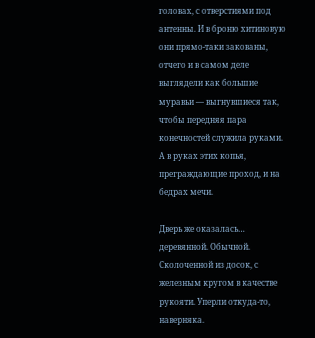головах, с отверстиями под антенны. И в броню хитиновую они прямо-таки закованы, отчего и в самом деле выглядели как большие муравьи — выгнувшиеся так, чтобы передняя пара конечностей служила руками. А в руках этих копья, преграждающие проход, и на бедрах мечи.

Дверь же оказалась… деревянной. Обычной. Сколоченной из досок, с железным кругом в качестве рукояти. Уперли откуда-то, наверняка.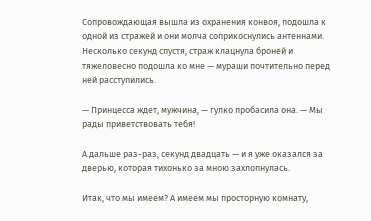Сопровождающая вышла из охранения конвоя, подошла к одной из стражей и они молча соприкоснулись антеннами. Несколько секунд спустя, страж клацнула броней и тяжеловесно подошла ко мне — мураши почтительно перед ней расступились.

— Принцесса ждет, мужчина, — гулко пробасила она. — Мы рады приветствовать тебя!

А дальше раз-раз, секунд двадцать — и я уже оказался за дверью, которая тихонько за мною захлопнулась.

Итак, что мы имеем? А имеем мы просторную комнату,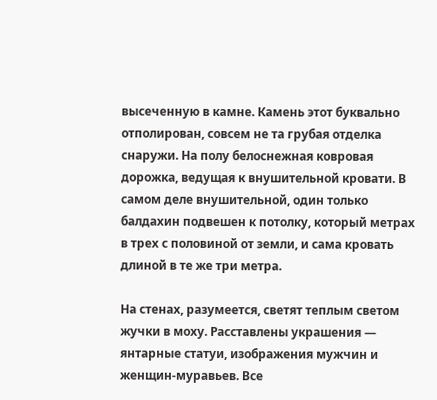высеченную в камне. Камень этот буквально отполирован, совсем не та грубая отделка снаружи. На полу белоснежная ковровая дорожка, ведущая к внушительной кровати. В самом деле внушительной, один только балдахин подвешен к потолку, который метрах в трех с половиной от земли, и сама кровать длиной в те же три метра.

На стенах, разумеется, светят теплым светом жучки в моху. Расставлены украшения — янтарные статуи, изображения мужчин и женщин-муравьев. Все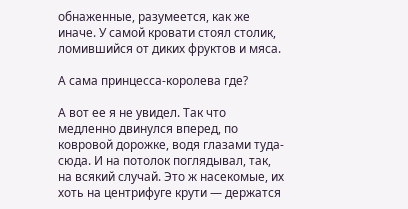обнаженные, разумеется, как же иначе. У самой кровати стоял столик, ломившийся от диких фруктов и мяса.

А сама принцесса-королева где?

А вот ее я не увидел. Так что медленно двинулся вперед, по ковровой дорожке, водя глазами туда-сюда. И на потолок поглядывал, так, на всякий случай. Это ж насекомые, их хоть на центрифуге крути — держатся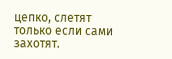цепко, слетят только если сами захотят.